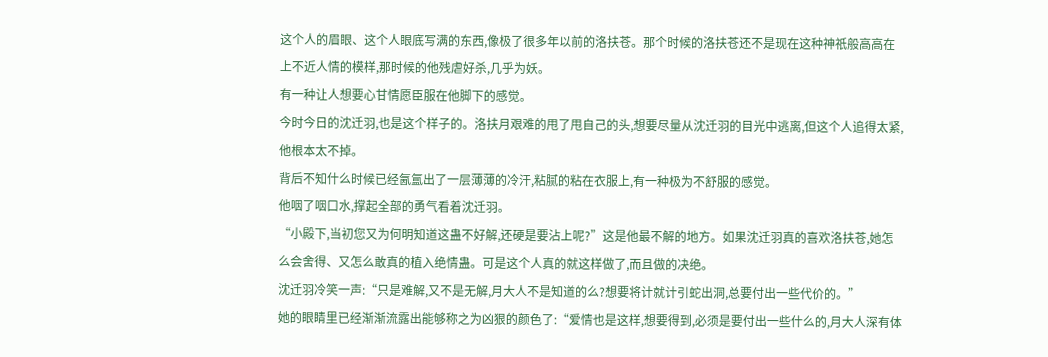这个人的眉眼、这个人眼底写满的东西,像极了很多年以前的洛扶苍。那个时候的洛扶苍还不是现在这种神祇般高高在上不近人情的模样,那时候的他残虐好杀,几乎为妖。
有一种让人想要心甘情愿臣服在他脚下的感觉。
今时今日的沈迁羽,也是这个样子的。洛扶月艰难的甩了甩自己的头,想要尽量从沈迁羽的目光中逃离,但这个人追得太紧,他根本太不掉。
背后不知什么时候已经氤氲出了一层薄薄的冷汗,粘腻的粘在衣服上,有一种极为不舒服的感觉。
他咽了咽口水,撑起全部的勇气看着沈迁羽。
“小殿下,当初您又为何明知道这蛊不好解,还硬是要沾上呢?”这是他最不解的地方。如果沈迁羽真的喜欢洛扶苍,她怎么会舍得、又怎么敢真的植入绝情蛊。可是这个人真的就这样做了,而且做的决绝。
沈迁羽冷笑一声:“只是难解,又不是无解,月大人不是知道的么?想要将计就计引蛇出洞,总要付出一些代价的。”
她的眼睛里已经渐渐流露出能够称之为凶狠的颜色了:“爱情也是这样,想要得到,必须是要付出一些什么的,月大人深有体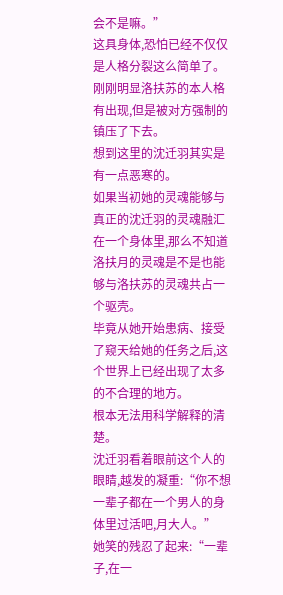会不是嘛。”
这具身体,恐怕已经不仅仅是人格分裂这么简单了。刚刚明显洛扶苏的本人格有出现,但是被对方强制的镇压了下去。
想到这里的沈迁羽其实是有一点恶寒的。
如果当初她的灵魂能够与真正的沈迁羽的灵魂融汇在一个身体里,那么不知道洛扶月的灵魂是不是也能够与洛扶苏的灵魂共占一个驱壳。
毕竟从她开始患病、接受了窥天给她的任务之后,这个世界上已经出现了太多的不合理的地方。
根本无法用科学解释的清楚。
沈迁羽看着眼前这个人的眼睛,越发的凝重:“你不想一辈子都在一个男人的身体里过活吧,月大人。”
她笑的残忍了起来:“一辈子,在一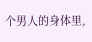个男人的身体里,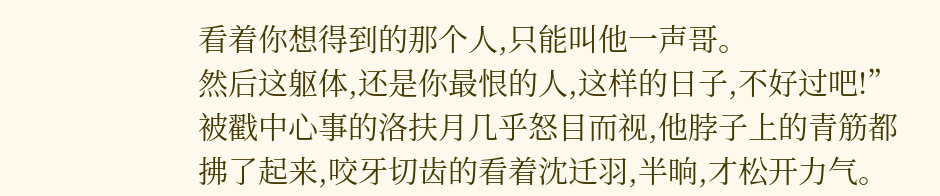看着你想得到的那个人,只能叫他一声哥。
然后这躯体,还是你最恨的人,这样的日子,不好过吧!”
被戳中心事的洛扶月几乎怒目而视,他脖子上的青筋都拂了起来,咬牙切齿的看着沈迁羽,半晌,才松开力气。